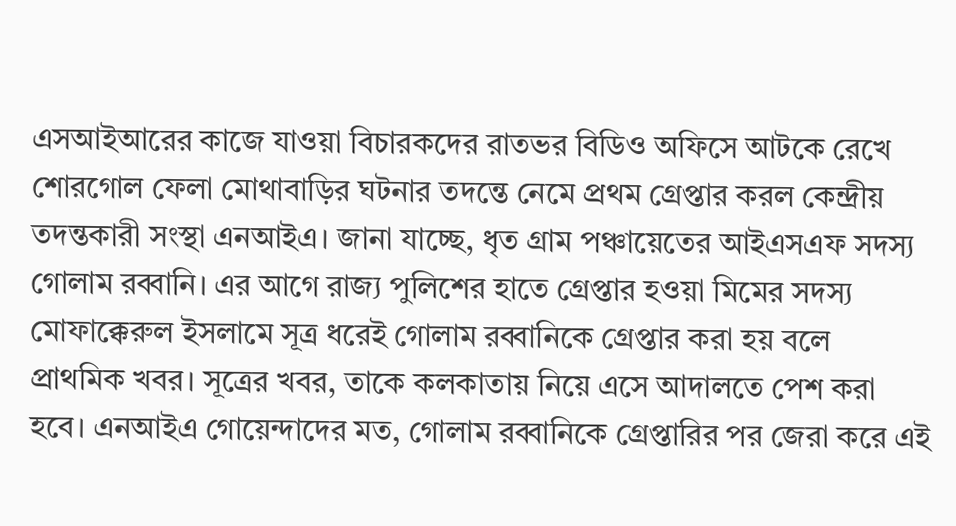এসআইআরের কাজে যাওয়া বিচারকদের রাতভর বিডিও অফিসে আটকে রেখে শোরগোল ফেলা মোথাবাড়ির ঘটনার তদন্তে নেমে প্রথম গ্রেপ্তার করল কেন্দ্রীয় তদন্তকারী সংস্থা এনআইএ। জানা যাচ্ছে, ধৃত গ্রাম পঞ্চায়েতের আইএসএফ সদস্য গোলাম রব্বানি। এর আগে রাজ্য পুলিশের হাতে গ্রেপ্তার হওয়া মিমের সদস্য মোফাক্কেরুল ইসলামে সূত্র ধরেই গোলাম রব্বানিকে গ্রেপ্তার করা হয় বলে প্রাথমিক খবর। সূত্রের খবর, তাকে কলকাতায় নিয়ে এসে আদালতে পেশ করা হবে। এনআইএ গোয়েন্দাদের মত, গোলাম রব্বানিকে গ্রেপ্তারির পর জেরা করে এই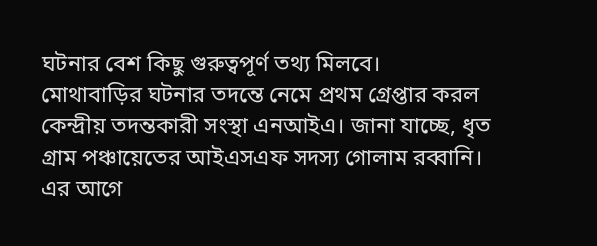ঘটনার বেশ কিছু গুরুত্বপূর্ণ তথ্য মিলবে।
মোথাবাড়ির ঘটনার তদন্তে নেমে প্রথম গ্রেপ্তার করল কেন্দ্রীয় তদন্তকারী সংস্থা এনআইএ। জানা যাচ্ছে, ধৃত গ্রাম পঞ্চায়েতের আইএসএফ সদস্য গোলাম রব্বানি। এর আগে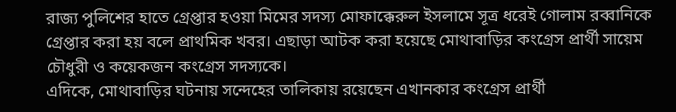রাজ্য পুলিশের হাতে গ্রেপ্তার হওয়া মিমের সদস্য মোফাক্কেরুল ইসলামে সূত্র ধরেই গোলাম রব্বানিকে গ্রেপ্তার করা হয় বলে প্রাথমিক খবর। এছাড়া আটক করা হয়েছে মোথাবাড়ির কংগ্রেস প্রার্থী সায়েম চৌধুরী ও কয়েকজন কংগ্রেস সদস্যকে।
এদিকে, মোথাবাড়ির ঘটনায় সন্দেহের তালিকায় রয়েছেন এখানকার কংগ্রেস প্রার্থী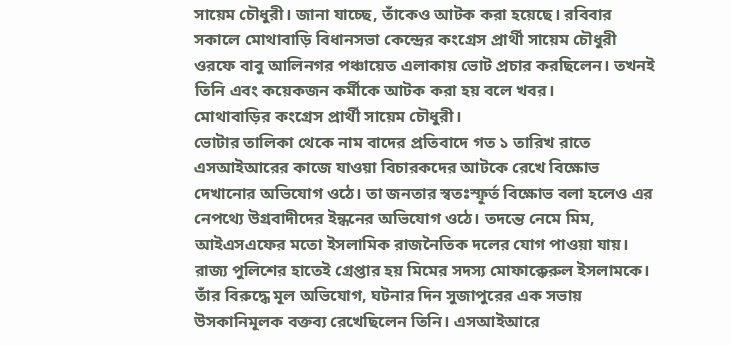সায়েম চৌধুরী। জানা যাচ্ছে, তাঁকেও আটক করা হয়েছে। রবিবার সকালে মোথাবাড়ি বিধানসভা কেন্দ্রের কংগ্রেস প্রার্থী সায়েম চৌধুরী ওরফে বাবু আলিনগর পঞ্চায়েত এলাকায় ভোট প্রচার করছিলেন। তখনই তিনি এবং কয়েকজন কর্মীকে আটক করা হয় বলে খবর।
মোথাবাড়ির কংগ্রেস প্রার্থী সায়েম চৌধুরী।
ভোটার তালিকা থেকে নাম বাদের প্রতিবাদে গত ১ তারিখ রাতে এসআইআরের কাজে যাওয়া বিচারকদের আটকে রেখে বিক্ষোভ দেখানোর অভিযোগ ওঠে। তা জনতার স্বতঃস্ফূর্ত বিক্ষোভ বলা হলেও এর নেপথ্যে উগ্রবাদীদের ইন্ধনের অভিযোগ ওঠে। তদন্তে নেমে মিম, আইএসএফের মতো ইসলামিক রাজনৈতিক দলের যোগ পাওয়া যায়। রাজ্য পুলিশের হাতেই গ্রেপ্তার হয় মিমের সদস্য মোফাক্কেরুল ইসলামকে। তাঁর বিরুদ্ধে মূল অভিযোগ, ঘটনার দিন সুজাপুরের এক সভায় উসকানিমূলক বক্তব্য রেখেছিলেন তিনি। এসআইআরে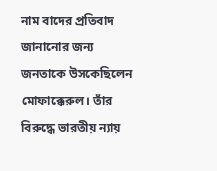নাম বাদের প্রতিবাদ জানানোর জন্য জনতাকে উসকেছিলেন মোফাক্কেরুল। তাঁর বিরুদ্ধে ভারতীয় ন্যায়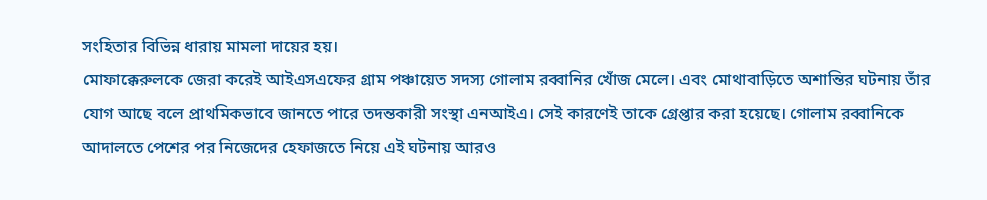সংহিতার বিভিন্ন ধারায় মামলা দায়ের হয়।
মোফাক্কেরুলকে জেরা করেই আইএসএফের গ্রাম পঞ্চায়েত সদস্য গোলাম রব্বানির খোঁজ মেলে। এবং মোথাবাড়িতে অশান্তির ঘটনায় তাঁর যোগ আছে বলে প্রাথমিকভাবে জানতে পারে তদন্তকারী সংস্থা এনআইএ। সেই কারণেই তাকে গ্রেপ্তার করা হয়েছে। গোলাম রব্বানিকে আদালতে পেশের পর নিজেদের হেফাজতে নিয়ে এই ঘটনায় আরও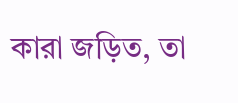কারা জড়িত, তা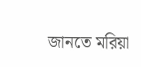জানতে মরিয়া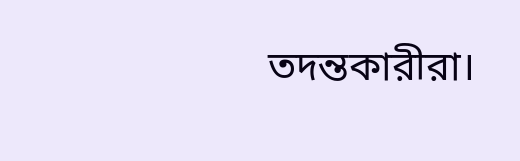তদন্তকারীরা।